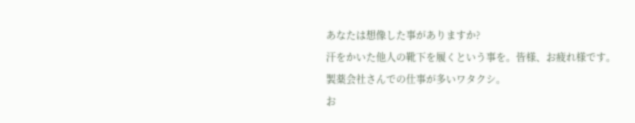あなたは想像した事がありますか?
汗をかいた他人の靴下を履くという事を。皆様、お疲れ様です。
製薬会社さんでの仕事が多いワタクシ。
お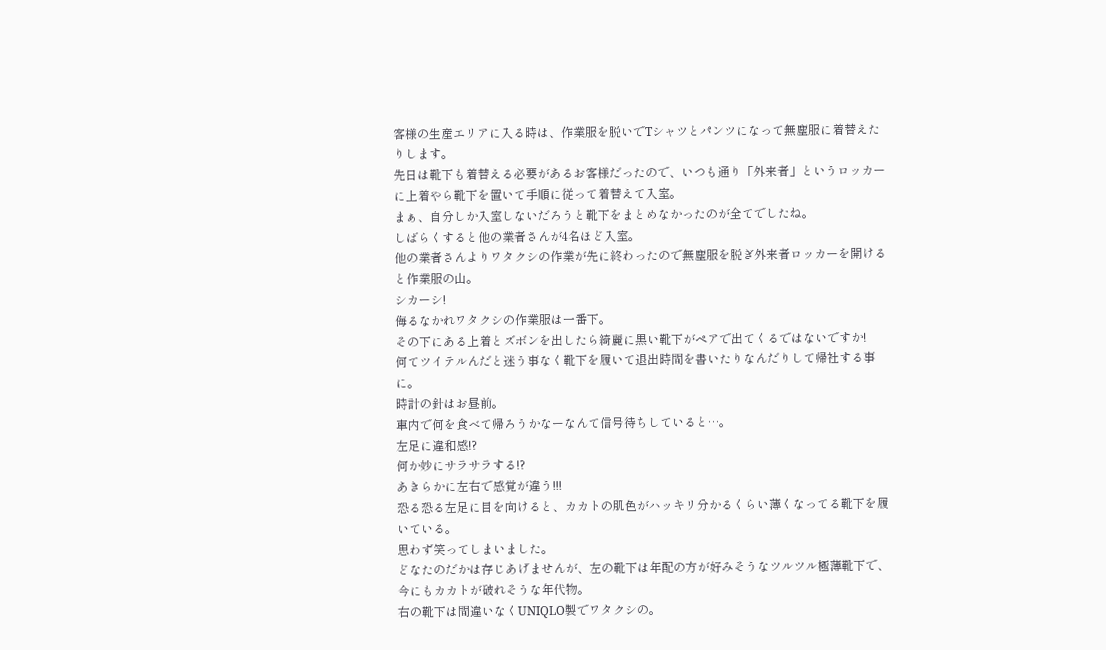客様の生産エリアに入る時は、作業服を脱いでTシャツとパンツになって無塵服に着替えたりします。
先日は靴下も着替える必要があるお客様だったので、いつも通り「外来者」というロッカーに上着やら靴下を置いて手順に従って着替えて入室。
まぁ、自分しか入室しないだろうと靴下をまとめなかったのが全てでしたね。
しばらくすると他の業者さんが4名ほど入室。
他の業者さんよりワタクシの作業が先に終わったので無塵服を脱ぎ外来者ロッカーを開けると作業服の山。
シカーシ!
侮るなかれワタクシの作業服は一番下。
その下にある上着とズボンを出したら綺麗に黒い靴下がペアで出てくるではないですか!
何てツイテルんだと迷う事なく靴下を履いて退出時間を書いたりなんだりして帰社する事に。
時計の針はお昼前。
車内で何を食べて帰ろうかなーなんて信号待ちしていると…。
左足に違和感!?
何か妙にサラサラする!?
あきらかに左右で感覚が違う!!!
恐る恐る左足に目を向けると、カカトの肌色がハッキリ分かるくらい薄くなってる靴下を履いている。
思わず笑ってしまいました。
どなたのだかは存じあげませんが、左の靴下は年配の方が好みそうなツルツル極薄靴下で、今にもカカトが破れそうな年代物。
右の靴下は間違いなくUNIQLO製でワタクシの。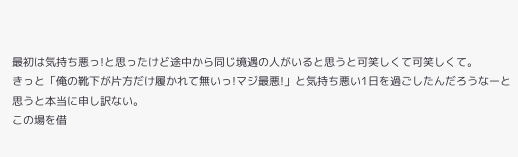最初は気持ち悪っ!と思ったけど途中から同じ境遇の人がいると思うと可笑しくて可笑しくて。
きっと「俺の靴下が片方だけ履かれて無いっ!マジ最悪!」と気持ち悪い1日を過ごしたんだろうなーと思うと本当に申し訳ない。
この場を借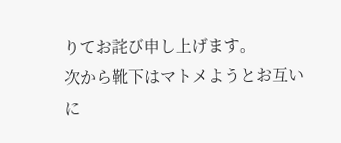りてお詫び申し上げます。
次から靴下はマトメようとお互いに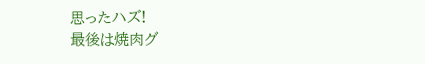思ったハズ!
最後は焼肉グ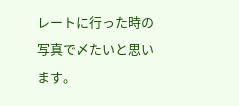レートに行った時の写真で〆たいと思います。